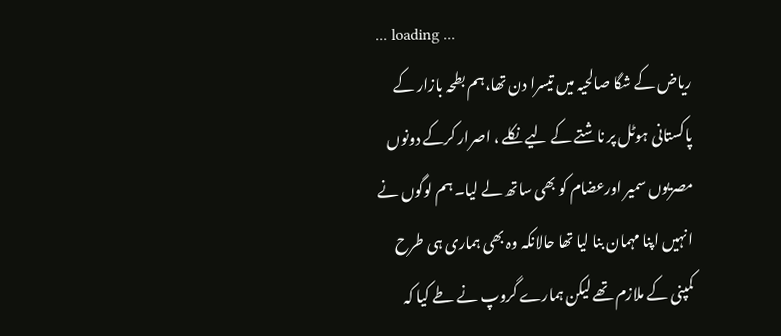... loading ...
ریاض کے شگا صالحیہ میں تیسرا دن تھا،ہم بطحہ بازار کے پاکستانی ہوٹل پر ناشتے کے لیے نکلے ، اصرار کرکے دونوں مصریوں سمیر اورعضام کو بھی ساتھ لے لیا۔ ہم لوگوں نے انہیں اپنا مہمان بنا لیا تھا حالانکہ وہ بھی ہماری ہی طرح کمپنی کے ملازم تھے لیکن ہمارے گروپ نے طے کیا کہ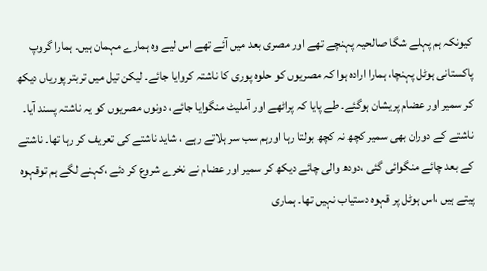کیونکہ ہم پہلے شگا صالحیہ پہنچے تھے اور مصری بعد میں آئے تھے اس لیے وہ ہمارے مہمان ہیں۔ ہمارا گروپ پاکستانی ہوٹل پہنچا، ہمارا ارادہ ہوا کہ مصریوں کو حلوہ پوری کا ناشتہ کروایا جائے۔ لیکن تیل میں تربتر پوریاں دیکھ کر سمیر اور عضام پریشان ہوگئے۔ طے پایا کہ پراٹھے اور آملیٹ منگوایا جائے، دونوں مصریوں کو یہ ناشتہ پسند آیا۔ ناشتے کے دوران بھی سمیر کچھ نہ کچھ بولتا رہا اورہم سب سر ہلاتے رہے ، شاید ناشتے کی تعریف کر رہا تھا۔ ناشتے کے بعد چائے منگوائی گئی ،دودھ والی چائے دیکھ کر سمیر اور عضام نے نخرے شروع کر دئے ،کہنے لگے ہم توقہوہ پیتے ہیں ،اس ہوٹل پر قہوہ دستیاب نہیں تھا۔ ہماری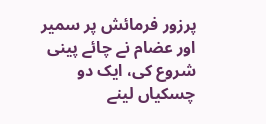پرزور فرمائش پر سمیر اور عضام نے چائے پینی شروع کی، ایک دو چسکیاں لینے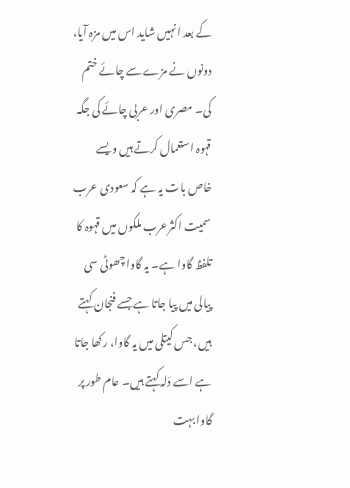کے بعد انہیں شاید اس میں مزہ آیا، دونوں نے مزے سے چائے ختم کی۔ مصری اور عربی چائے کی جگہ قہوہ استعمال کرتے ہیں ویسے خاص بات یہ ہے کہ سعودی عرب سمیت اکثرعرب ملکوں میں قہوہ کا تلفظ گاوا ہے۔ یہ گاوا چھوٹی سی پیالی میں پیا جاتا ہے جسے فنجان کہتے ہیں، جس کیتلی میں یہ گاوا، رکھا جاتا ہے اسے دَلہ کہتے ہیں۔ عام طور پر گاوا بہت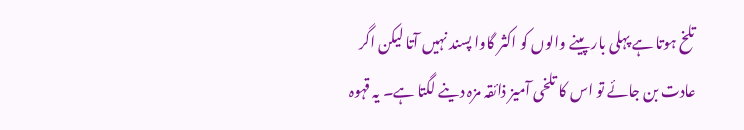تلخ ہوتا ہے پہلی بار پینے والوں کو اکثر گاوا پسند نہیں آتا لیکن اگر عادت بن جائے تو اس کا تلخی آمیز ذائقہ مزہ دینے لگتا ہے۔ یہ قہوہ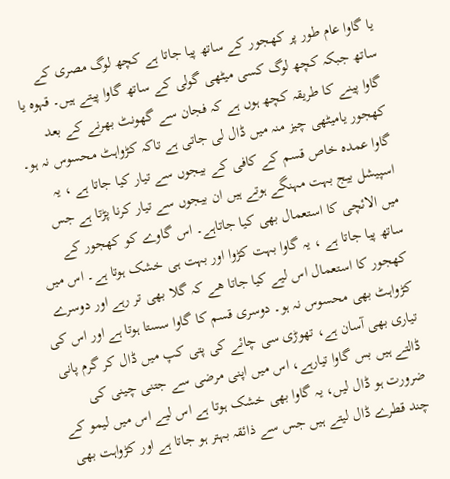یا گاوا عام طور پر کھجور کے ساتھ پیا جاتا ہے کچھ لوگ مصری کے ساتھ جبکہ کچھ لوگ کسی میٹھی گولی کے ساتھ گاوا پیتے ہیں۔ قہوہ یا گاوا پینے کا طریقہ کچھ ہوں ہے کہ فجان سے گھونٹ بھرنے کے بعد کھجور یامیٹھی چیز منہ میں ڈال لی جاتی ہے تاکہ کڑواہٹ محسوس نہ ہو۔ گاوا عمدہ خاص قسم کے کافی کے بیجوں سے تیار کیا جاتا ہے ، یہ اسپیشل بیج بہت مہنگے ہوتے ہیں ان بیجوں سے تیار کرنا پڑتا ہے جس میں الائچی کا استعمال بھی کیا جاتاہے۔ اس گاوے کو کھجور کے ساتھ پیا جاتا ہے ، یہ گاوا بہت کڑوا اور بہت ہی خشک ہوتا ہے۔ اس میں کھجور کا استعمال اس لیے کیا جاتا ھے کہ گلا بھی تر رہے اور دوسرے کڑواہٹ بھی محسوس نہ ہو۔ دوسری قسم کا گاوا سستا ہوتا ہے اور اس کی تیاری بھی آسان ہے، تھوڑی سی چائے کی پتی کپ میں ڈال کر گرم پانی ڈالتے ہیں بس گاوا تیارہے، اس میں اپنی مرضی سے جتنی چینی کی ضرورت ہو ڈال لیں، یہ گاوا بھی خشک ہوتا ہے اس لیے اس میں لیمو کے چند قطرے ڈال لیتے ہیں جس سے ذائقہ بہتر ہو جاتا ہے اور کڑواہت بھی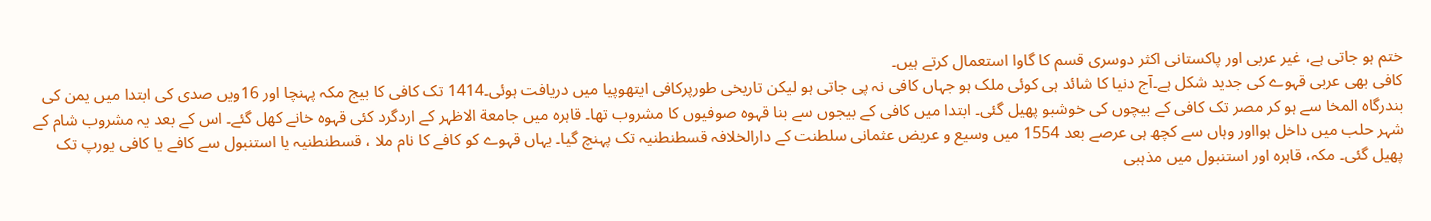ختم ہو جاتی ہے، غیر عربی اور پاکستانی اکثر دوسری قسم کا گاوا استعمال کرتے ہیں۔
کافی بھی عربی قہوے کی جدید شکل ہے۔آج دنیا کا شائد ہی کوئی ملک ہو جہاں کافی نہ پی جاتی ہو لیکن تاریخی طورپرکافی ایتھوپیا میں دریافت ہوئی۔1414 تک کافی کا بیج مکہ پہنچا اور 16ویں صدی کی ابتدا میں یمن کی بندرگاہ المخا سے ہو کر مصر تک کافی کے بیچوں کی خوشبو پھیل گئی۔ ابتدا میں کافی کے بیجوں سے بنا قہوہ صوفیوں کا مشروب تھا۔ قاہرہ میں جامعة الاظہر کے اردگرد کئی قہوہ خانے کھل گئے۔ اس کے بعد یہ مشروب شام کے شہر حلب میں داخل ہوااور وہاں سے کچھ ہی عرصے بعد 1554 میں وسیع و عریض عثمانی سلطنت کے دارالخلافہ قسطنطنیہ تک پہنچ گیا۔ یہاں قہوے کو کافے کا نام ملا ، قسطنطنیہ یا استنبول سے کافے یا کافی یورپ تک پھیل گئی۔ مکہ، قاہرہ اور استنبول میں مذہبی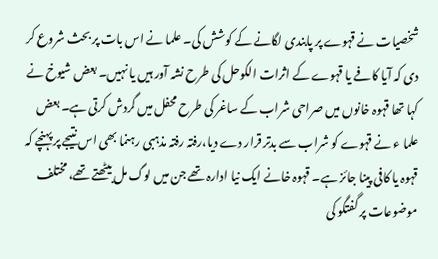شخصیات نے قہوے پر پابندی لگانے کے کوشش کی۔ علما نے اس بات پر بحث شروع کر دی کہ آیا کافے یا قہوے کے اثرات الکوحل کی طرح نشہ آور ہیں یا نہیں۔ بعض شیوخ نے کہا تھا قہوہ خانوں میں صراحی شراب کے ساغر کی طرح محفل میں گردش کرتی ہے۔ بعض علما ء نے قہوے کو شراب سے بدتر قرار دے دیا،رفتہ رفتہ مذہبی رہنما بھی اس نتیجے پر پہنچے کہ قہوہ یا کافی پینا جائز ہے۔ قہوہ خانے ایک نیا ادارہ تھے جن میں لوگ مل بیٹھتے تھے، مختلف موضوعات پر گفتگو کی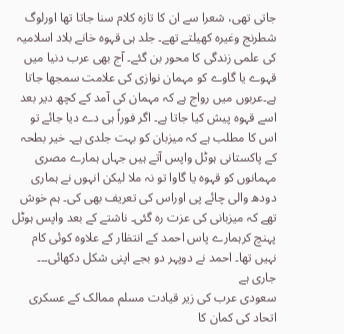جاتی تھی، شعرا سے ان کا تازہ کلام سنا جاتا تھا اورلوگ شطرنج وغیرہ کھیلتے تھے۔ جلد ہی قہوہ خانے بلاد اسلامیہ کی علمی زندگی کا محور بن گئے۔ آج بھی عرب دنیا میں قہوے یا گاوے کو مہمان نوازی کی علامت سمجھا جاتا ہے۔عربوں میں رواج ہے کہ مہمان کی آمد کے کچھ دیر بعد اسے قہوہ پیش کیا جاتا ہے۔ اگر فوراً ہی دے دیا جائے تو اس کا مطلب ہے کہ میزبان کو بہت جلدی ہے۔ خیر بطحہ کے پاکستانی ہوٹل واپس آتے ہیں جہاں ہمارے مصری مہمانوں کو قہوہ یا گاوا تو نہ ملا لیکن انہوں نے ہماری دودھ والی چائے پی اوراس کی تعریف بھی کی۔ ہم خوش تھے کہ میزبانی کی عزت رہ گئی۔ ناشتے کے بعد واپس ہوٹل پہنچ کرہمارے پاس احمد کے انتظار کے علاوہ کوئی کام نہیں تھا۔ احمد نے دوپہر دو بجے اپنی شکل دکھائی۔۔۔ جاری ہے
سعودی عرب کی زیر قیادت مسلم ممالک کے عسکری اتحاد کی کمان کا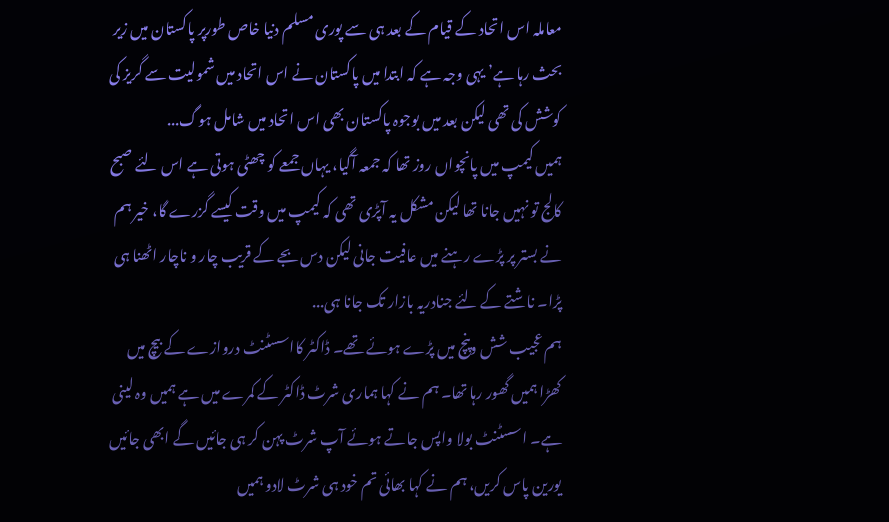معاملہ اس اتحاد کے قیام کے بعد ہی سے پوری مسلم دنیا خاص طورپر پاکستان میں زیر بحث رہا ہے’ یہی وجہ ہے کہ ابتدا میں پاکستان نے اس اتحاد میں شمولیت سے گریز کی کوشش کی تھی لیکن بعد میں بوجوہ پاکستان بھی اس اتحاد میں شامل ہوگ...
ہمیں کیمپ میں پانچواں روز تھا کہ جمعہ آگیا، یہاں جمعے کو چھٹی ہوتی ہے اس لئے صبح کالج تو نہیں جانا تھا لیکن مشکل یہ آپڑی تھی کہ کیمپ میں وقت کیسے گزرے گا، خیر ہم نے بستر پر پڑے رہنے میں عافیت جانی لیکن دس بجے کے قریب چار و ناچار اٹھنا ہی پڑا۔ ناشتے کے لئے جنادریہ بازار تک جانا ہی...
ہم عجیب شش وپنچ میں پڑے ہوئے تھے۔ ڈاکٹر کااسسٹنٹ دروازے کے بیچ میں کھڑا ہمیں گھور رہا تھا۔ ہم نے کہا ہماری شرٹ ڈاکٹر کے کمرے میں ہے ہمیں وہ لینی ہے۔ اسسٹنٹ بولا واپس جاتے ہوئے آپ شرٹ پہن کر ہی جائیں گے ابھی جائیں یورین پاس کریں، ہم نے کہا بھائی تم خود ہی شرٹ لادو ہمیں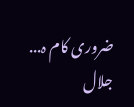ضروری کام ہ...
جلال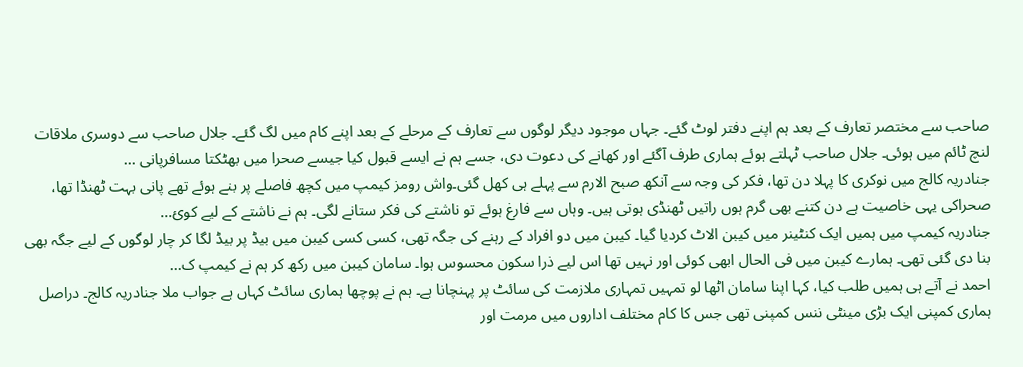صاحب سے مختصر تعارف کے بعد ہم اپنے دفتر لوٹ گئے۔ جہاں موجود دیگر لوگوں سے تعارف کے مرحلے کے بعد اپنے کام میں لگ گئے۔ جلال صاحب سے دوسری ملاقات لنچ ٹائم میں ہوئی۔ جلال صاحب ٹہلتے ہوئے ہماری طرف آگئے اور کھانے کی دعوت دی، جسے ہم نے ایسے قبول کیا جیسے صحرا میں بھٹکتا مسافرپانی ...
جنادریہ کالج میں نوکری کا پہلا دن تھا، فکر کی وجہ سے آنکھ صبح الارم سے پہلے ہی کھل گئی۔واش رومز کیمپ میں کچھ فاصلے پر بنے ہوئے تھے پانی بہت ٹھنڈا تھا، صحراکی یہی خاصیت ہے دن کتنے بھی گرم ہوں راتیں ٹھنڈی ہوتی ہیں۔ وہاں سے فارغ ہوئے تو ناشتے کی فکر ستانے لگی۔ ہم نے ناشتے کے لیے کوئ...
جنادریہ کیمپ میں ہمیں ایک کنٹینر میں کیبن الاٹ کردیا گیا۔ کیبن میں دو افراد کے رہنے کی جگہ تھی، کسی کسی کیبن میں بیڈ پر بیڈ لگا کر چار لوگوں کے لیے جگہ بھی بنا دی گئی تھی۔ ہمارے کیبن میں فی الحال ابھی کوئی اور نہیں تھا اس لیے ذرا سکون محسوس ہوا۔ سامان کیبن میں رکھ کر ہم نے کیمپ ک...
احمد نے آتے ہی ہمیں طلب کیا، کہا اپنا سامان اٹھا لو تمہیں تمہاری ملازمت کی سائٹ پر پہنچانا ہے۔ ہم نے پوچھا ہماری سائٹ کہاں ہے جواب ملا جنادریہ کالج۔ دراصل ہماری کمپنی ایک بڑی مینٹی ننس کمپنی تھی جس کا کام مختلف اداروں میں مرمت اور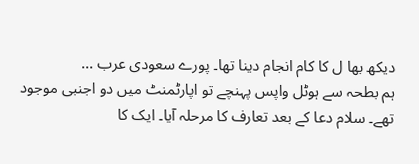دیکھ بھا ل کا کام انجام دینا تھا۔ پورے سعودی عرب ...
ہم بطحہ سے ہوٹل واپس پہنچے تو اپارٹمنٹ میں دو اجنبی موجود تھے۔ سلام دعا کے بعد تعارف کا مرحلہ آیا۔ ایک کا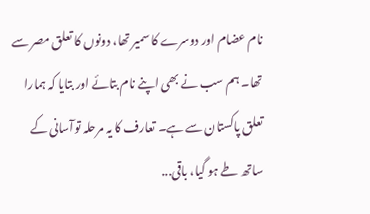نام عضام اور دوسرے کا سمیر تھا، دونوں کا تعلق مصر سے تھا۔ ہم سب نے بھی اپنے نام بتائے اور بتایا کہ ہمارا تعلق پاکستان سے ہے۔ تعارف کا یہ مرحلہ توآسانی کے ساتھ طے ہو گیا، باقی...